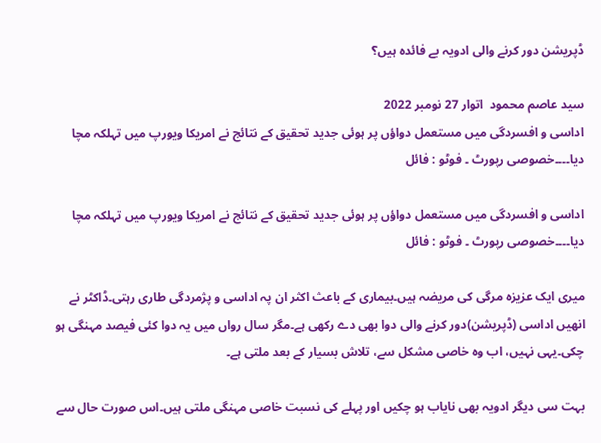ڈپریشن دور کرنے والی ادویہ بے فائدہ ہیں؟

سید عاصم محمود  اتوار 27 نومبر 2022
اداسی و افسردگی میں مستعمل دواؤں پر ہوئی جدید تحقیق کے نتائج نے امریکا ویورپ میں تہلکہ مچا دیا۔۔۔۔خصوصی رپورٹ ۔ فوٹو : فائل

اداسی و افسردگی میں مستعمل دواؤں پر ہوئی جدید تحقیق کے نتائج نے امریکا ویورپ میں تہلکہ مچا دیا۔۔۔۔خصوصی رپورٹ ۔ فوٹو : فائل

میری ایک عزیزہ مرگی کی مریضہ ہیں۔بیماری کے باعث اکثر ان پہ اداسی و پژمردگی طاری رہتی۔ڈاکٹر نے انھیں اداسی (ڈپریشن)دور کرنے والی دوا بھی دے رکھی ہے۔مگر سال رواں میں یہ دوا کئی فیصد مہنگی ہو چکی۔یہی نہیں، اب وہ خاصی مشکل سے، تلاش بسیار کے بعد ملتی ہے۔

بہت سی دیگر ادویہ بھی نایاب ہو چکیں اور پہلے کی نسبت خاصی مہنگی ملتی ہیں۔اس صورت حال سے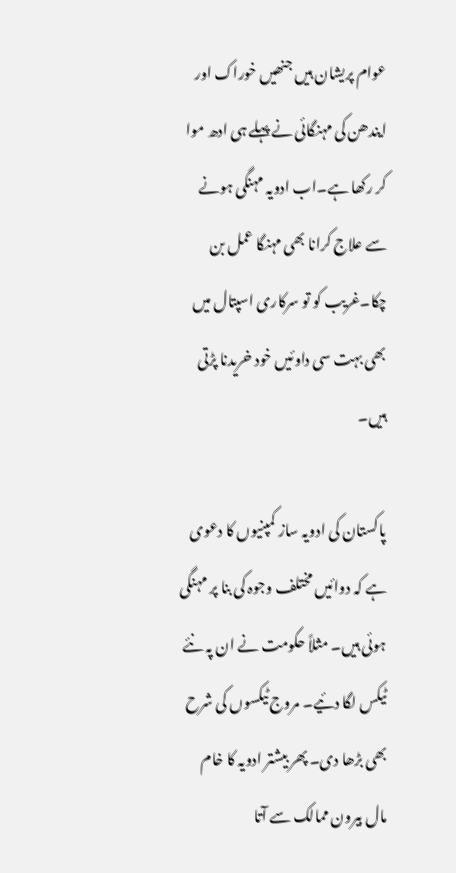عوام پریشان ہیں جنھیں خوراک اور ایندھن کی مہنگائی نے پہلے ہی ادھ موا کر رکھا ہے۔اب ادویہ مہنگی ہونے سے علاج کرانا بھی مہنگا عمل بن چکا۔غریب کو تو سرکاری اسپتال میں بھی بہت سی داوئیں خود خریدنا پڑتی ہیں۔

پاکستان کی ادویہ ساز کمپنیوں کا دعوی ہے کہ دوائیں مختلف وجوہ کی بنا پر مہنگی ہوئی ہیں۔ مثلاً حکومت نے ان پہ نئے ٹیکس لگا دئیے۔ مروج ٹیکسوں کی شرح بھی بڑھا دی۔ پھر بیشتر ادویہ کا خام مال بیرون ممالک سے آتا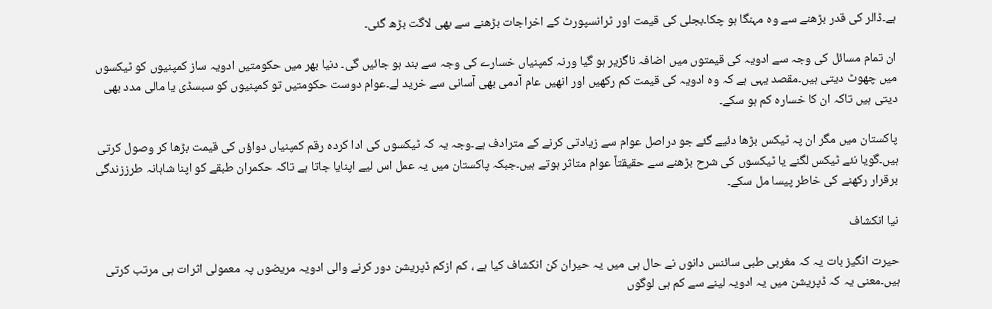ہے۔ڈالر کی قدر بڑھنے سے وہ مہنگا ہو چکا۔بجلی کی قیمت اور ٹرانسپورٹ کے اخراجات بڑھنے سے بھی لاگت بڑھ گئی۔

ان تمام مسائل کی وجہ سے ادویہ کی قیمتوں میں اضافہ ناگزیر ہو گیا ورنہ کمپنیاں خسارے کی وجہ سے بند ہو جائیں گی۔ دنیا بھر میں حکومتیں ادویہ ساز کمپنیوں کو ٹیکسوں میں چھوٹ دیتی ہیں۔مقصد یہی ہے کہ وہ ادویہ کی قیمت کم رکھیں اور انھیں عام آدمی بھی آسانی سے خرید لے۔عوام دوست حکومتیں تو کمپنیوں کو سبسڈی یا مالی مدد بھی دیتی ہیں تاکہ ان کا خسارہ کم ہو سکے۔

پاکستان میں مگر ان پہ ٹیکس بڑھا دئیے گئے جو دراصل عوام سے زیادتی کرنے کے مترادف ہے۔وجہ یہ کہ ٹیکسوں کی ادا کردہ رقم کمپنیاں دواؤں کی قیمت بڑھا کر وصول کرتی ہیں۔گویا نئے ٹیکس لگنے یا ٹیکسوں کی شرح بڑھنے سے حقیقتاً عوام متاثر ہوتے ہیں۔جبکہ پاکستان میں یہ عمل اس لیے اپنایا جاتا ہے تاکہ حکمران طبقے کو اپنا شاہانہ طرززندگی برقرار رکھنے کی خاطر پیسا مل سکے۔

نیا انکشاف

حیرت انگیز بات یہ کہ مغربی طبی سائنس دانوں نے حال ہی میں یہ حیران کن انکشاف کیا ہے ، کم ازکم ڈپریشن دور کرنے والی ادویہ مریضوں پہ معمولی اثرات ہی مرتب کرتی ہیں۔معنی یہ کہ ڈپریشن میں یہ ادویہ لینے سے کم ہی لوگوں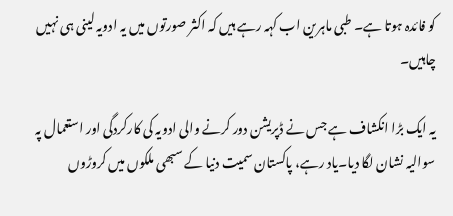کو فائدہ ہوتا ہے۔ طبی ماہرین اب کہہ رہے ہیں کہ اکثر صورتوں میں یہ ادویہ لینی ہی نہیں چاہیں۔

یہ ایک بڑا انکشاف ہے جس نے ڈپریشن دور کرنے والی ادویہ کی کارکردگی اور استعمال پہ سوالیہ نشان لگا دیا۔یاد رہے، پاکستان سمیت دنیا کے سبھی ملکوں میں کروڑوں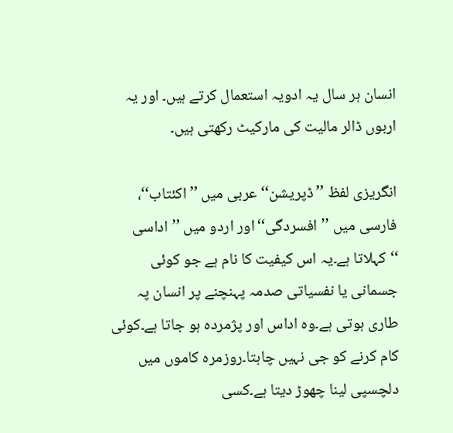انسان ہر سال یہ ادویہ استعمال کرتے ہیں۔ اور یہ اربوں ڈالر مالیت کی مارکیٹ رکھتی ہیں۔

انگریزی لفظ ’’ڈپریشن‘‘عربی میں ’’اکئتاب‘‘، فارسی میں ’’افسردگی‘‘اور اردو میں ’’اداسی ‘‘کہلاتا ہے۔یہ اس کیفیت کا نام ہے جو کوئی جسمانی یا نفسیاتی صدمہ پہنچنے پر انسان پہ طاری ہوتی ہے۔وہ اداس اور پژمردہ ہو جاتا ہے۔کوئی کام کرنے کو جی نہیں چاہتا۔روزمرہ کاموں میں دلچسپی لینا چھوڑ دیتا ہے۔کسی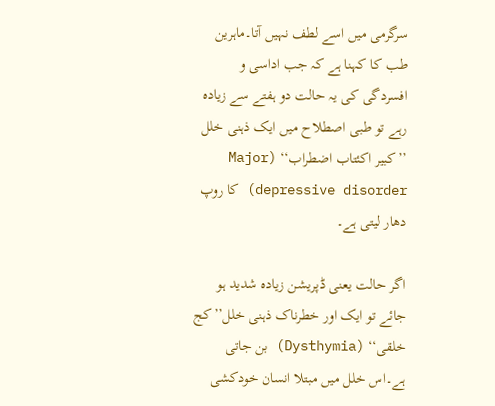سرگرمی میں اسے لطف نہیں آتا۔ماہرین طب کا کہنا ہے کہ جب اداسی و افسردگی کی یہ حالت دو ہفتے سے زیادہ رہے تو طبی اصطلاح میں ایک ذہنی خلل ’’کبیر اکئتاب اضطراب‘‘ (Major depressive disorder) کا روپ دھار لیتی ہے۔

اگر حالت یعنی ڈپریشن زیادہ شدید ہو جائے تو ایک اور خطرناک ذہنی خلل’’کج خلقی‘‘ (Dysthymia) بن جاتی ہے۔اس خلل میں مبتلا انسان خودکشی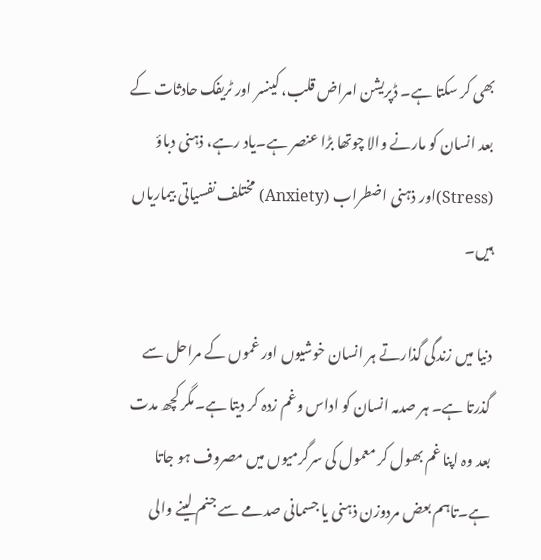بھی کر سکتا ہے۔ ڈپریشن امراض قلب، کینسر اور ٹریفک حادثات کے بعد انسان کو مارنے والا چوتھا بڑا عنصر ہے۔یاد رہے، ذہنی دباؤ (Stress)اور ذہنی اضطراب (Anxiety) مختلف نفسیاتی بیماریاں ہیں۔

دنیا میں زندگی گذارتے ہر انسان خوشیوں اور غموں کے مراحل سے گذرتا ہے۔ ہر صدمہ انسان کو اداس وغم زدہ کر دیتا ہے۔مگر کچھ مدت بعد وہ اپنا غم بھول کر معمول کی سرگرمیوں میں مصروف ہو جاتا ہے۔تاہم بعض مردوزن ذہنی یا جسمانی صدمے سے جنم لینے والی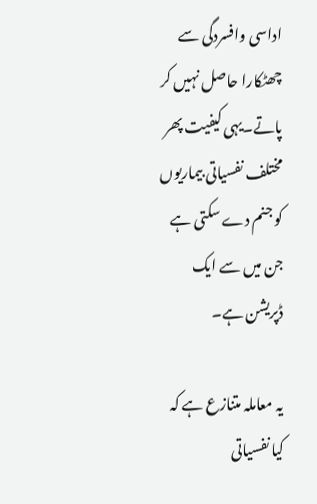اداسی وافسردگی سے چھٹکارا حاصل نہیں کر پاتے۔یہی کیفیت پھر مختلف نفسیاتی بیماریوں کو جنم دے سکتی ہے جن میں سے ایک ڈپریشن ہے۔

یہ معاملہ متنازع ہے کہ کیا نفسیاتی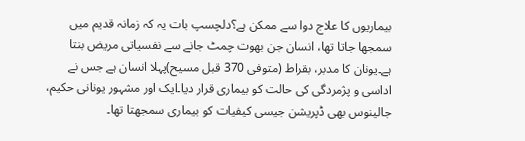بیماریوں کا علاج دوا سے ممکن ہے؟دلچسپ بات یہ کہ زمانہ قدیم میں سمجھا جاتا تھا، انسان جن بھوت چمٹ جانے سے نفسیاتی مریض بنتا ہے۔یونان کا مدبر، بقراط (متوفی 370 قبل مسیح)پہلا انسان ہے جس نے اداسی و پژمردگی کی حالت کو بیماری قرار دیا۔ایک اور مشہور یونانی حکیم، جالینوس بھی ڈپریشن جیسی کیفیات کو بیماری سمجھتا تھا۔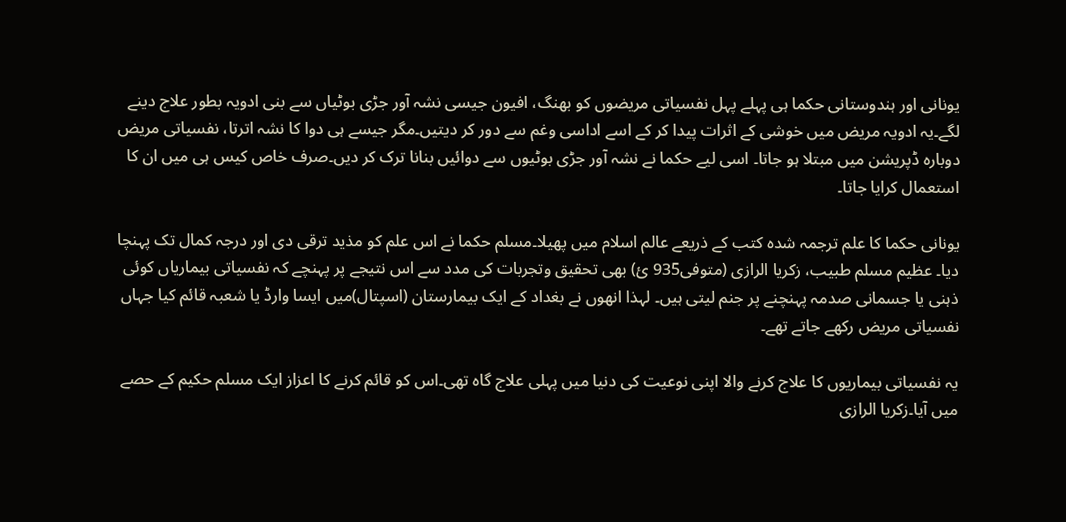یونانی اور ہندوستانی حکما ہی پہلے پہل نفسیاتی مریضوں کو بھنگ، افیون جیسی نشہ آور جڑی بوٹیاں سے بنی ادویہ بطور علاج دینے لگے۔یہ ادویہ مریض میں خوشی کے اثرات پیدا کر کے اسے اداسی وغم سے دور کر دیتیں۔مگر جیسے ہی دوا کا نشہ اترتا، نفسیاتی مریض دوبارہ ڈپریشن میں مبتلا ہو جاتا۔ اسی لیے حکما نے نشہ آور جڑی بوٹیوں سے دوائیں بنانا ترک کر دیں۔صرف خاص کیس ہی میں ان کا استعمال کرایا جاتا۔

یونانی حکما کا علم ترجمہ شدہ کتب کے ذریعے عالم اسلام میں پھیلا۔مسلم حکما نے اس علم کو مذید ترقی دی اور درجہ کمال تک پہنچا دیا۔ عظیم مسلم طبیب، زکریا الرازی (متوفی935 ئ) بھی تحقیق وتجربات کی مدد سے اس نتیجے پر پہنچے کہ نفسیاتی بیماریاں کوئی ذہنی یا جسمانی صدمہ پہنچنے پر جنم لیتی ہیں۔ لہذا انھوں نے بغداد کے ایک بیمارستان (اسپتال)میں ایسا وارڈ یا شعبہ قائم کیا جہاں نفسیاتی مریض رکھے جاتے تھے۔

یہ نفسیاتی بیماریوں کا علاج کرنے والا اپنی نوعیت کی دنیا میں پہلی علاج گاہ تھی۔اس کو قائم کرنے کا اعزاز ایک مسلم حکیم کے حصے میں آیا۔زکریا الرازی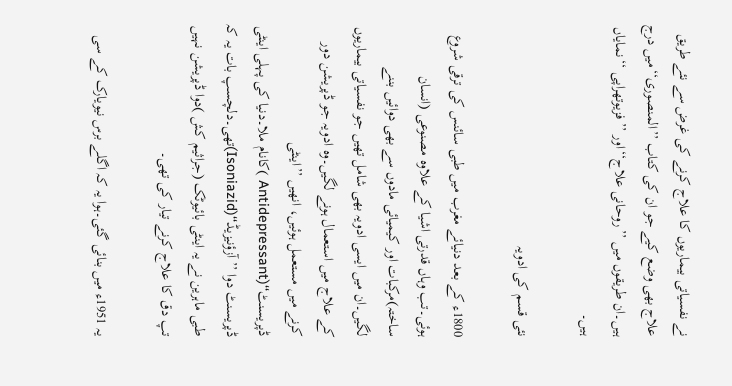نے نفسیاتی بیماریوں کا علاج کرنے کی غرض سے نئے طریق علاج بھی وضع کیے جو ان کی کتاب ’’المنصوری‘‘میں درج ہیں۔ان طریقوں میں ’’روحانی علاج‘‘اور ’’فزیوتھراپی ‘‘نمایاں ہیں۔

نئی قسم کی ادویہ

1800ء کے بعد دنیائے مغرب میں طبی سائنس کی ترقی شروع ہوئی۔تب وہاں قدرتی اشیا کے علاوہ مصنوعی (انسان ساختہ)مرکبات اور کیمیائی مادوں سے بھی دوائیں بننے لگیں۔ان میں ایسی ادویہ بھی شامل تھیں جو نفسیاتی بیماریوں کے علاج میں استعمال ہونے لگیں۔وہ ادویہ جو ڈپریشن دور کرنے میں مستعمل ہوئیں، انھیں ’’اینٹی ڈپریسنٹ‘‘(Antidepressant )کانام ملا۔دنیا کی پہلی اینٹی ڈپریسنٹ دوا ’’آزؤنیزیڈ‘‘(Isoniazid)تھی۔دلچسپ بات یہ کہ طبی ماہرین نے یہ اینٹی بائیوٹک (جراثیم کش )دوا ڈپریشن نہیں تپ دق کا علاج کرنے تیار کی تھی۔

یہ 1951ء میں بنائی گئی۔ہوا یہ کہ اگلے برس نیویارک کے سی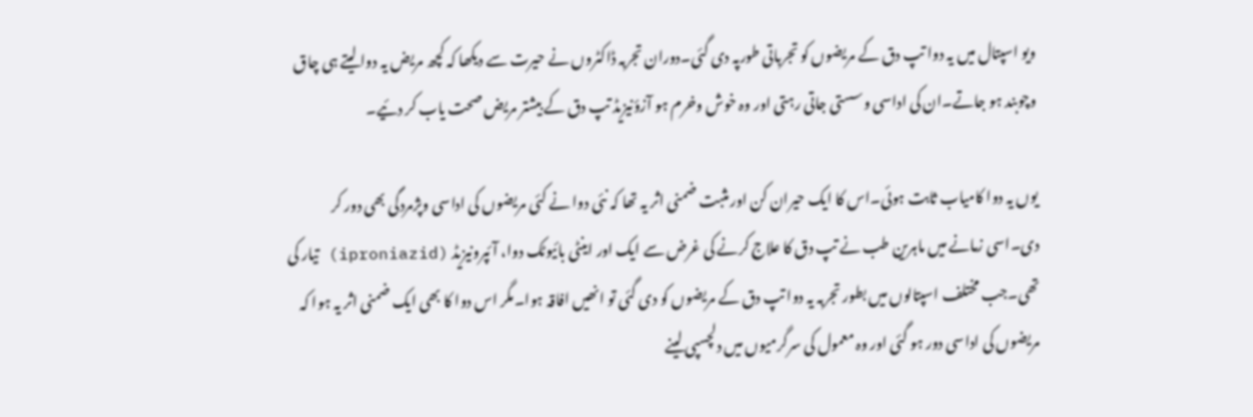ویو اسپتال میں یہ دوا تپ دق کے مریضوں کو تجرباتی طورپہ دی گئی۔دوران تجربہ ڈاکٹروں نے حیرت سے دیکھا کہ کچھ مریض یہ دوا لیتے ہی چاق وچوبند ہو جاتے۔ان کی اداسی وسستی جاتی رہتی اور وہ خوش وخرم ہو آزؤنیزیڈ تپ دق کے بیشتر مریض صحت یاب کر دئیے۔

یوں یہ دوا کامیاب ثابت ہوئی۔اس کا ایک حیران کن اور مثبت ضمنی اثر یہ تھا کہ نئی دوا نے کئی مریضوں کی اداسی وپژمردگی بھی دور کر دی۔اسی زمانے میں ماہرین طب نے تپ دق کا علاج کرنے کی غرض سے ایک اور اینٹی بائیوٹک دوا، آئپرونیزیڈ (iproniazid) تیار کی تھی۔جب مختلف اسپتالوں میں بطور تجربہ یہ دوا تپ دق کے مریضوں کو دی گئی تو انھیں افاقہ ہوا۔مگر اس دوا کا بھی ایک ضمنی اثر یہ ہوا کہ مریضوں کی اداسی دور ہو گئی اور وہ معمول کی سرگرمیوں میں دلچسپی لینے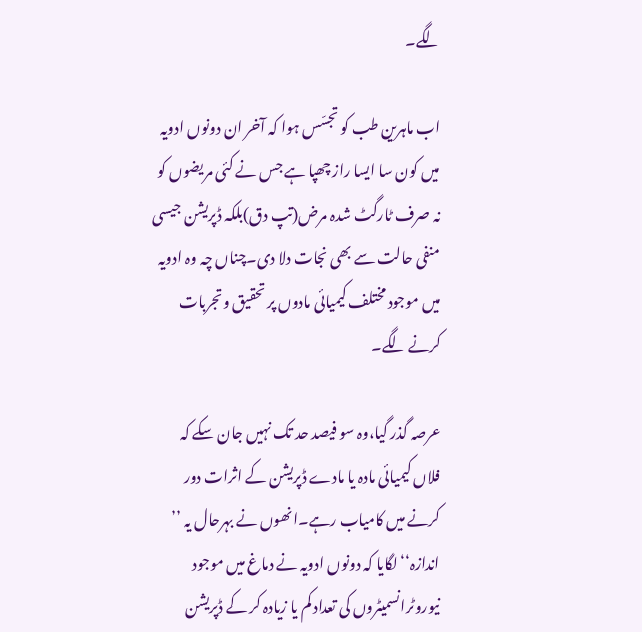لگے۔

اب ماہرین طب کو تجسّس ہوا کہ آخر ان دونوں ادویہ میں کون سا ایسا راز چھپا ہے جس نے کئی مریضوں کو نہ صرف ٹارگٹ شدہ مرض(تپ دق)بلکہ ڈپریشن جیسی منفی حالت سے بھی نجات دلا دی۔چناں چہ وہ ادویہ میں موجود مختلف کیمیائی مادوں پر تحقیق وتجربات کرنے لگے۔

عرصہ گذر گیا،وہ سو فیصد حد تک نہیں جان سکے کہ فلاں کیمیائی مادہ یا مادے ڈپریشن کے اثرات دور کرنے میں کامیاب رہے۔انھوں نے بہرحال یہ ’’ اندازہ‘‘لگایا کہ دونوں ادویہ نے دماغ میں موجود نیوروٹرانسمیٹروں کی تعداد کم یا زیادہ کر کے ڈپریشن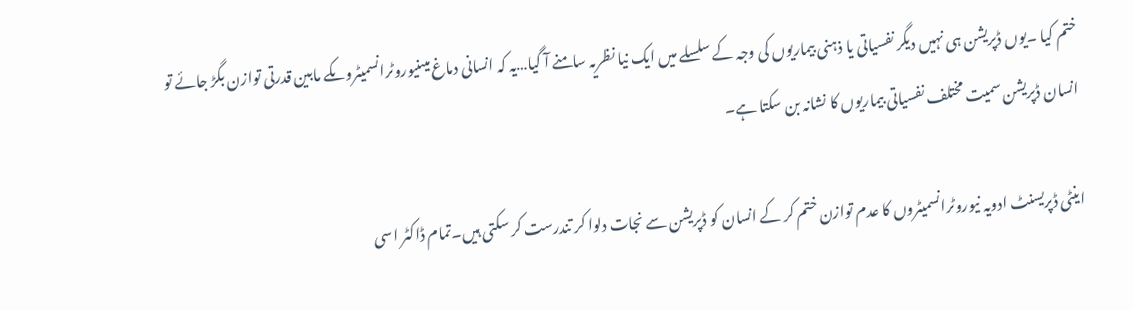ختم کیا ۔یوں ڈپریشن ہی نہیں دیگر نفسیاتی یا ذہنی بیماریوں کی وجہ کے سلسلے میں ایک نیا نظریہ سامنے آ گیا…یہ کہ انسانی دماغ میںنیوروٹرانسمیٹروںکے مابین قدرتی توازن بگڑ جائے تو انسان ڈپریشن سمیت مختلف نفسیاتی بیماریوں کا نشانہ بن سکتا ہے۔

اینٹی ڈپریسنٹ ادویہ نیوروٹرانسمیٹروں کا عدم توازن ختم کر کے انسان کو ڈپریشن سے نجات دلوا کر تندرست کر سکتی ہیں۔تمام ڈاکٹر اسی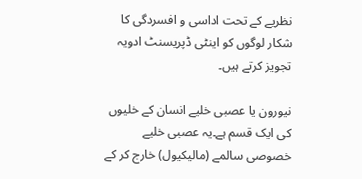نظریے کے تحت اداسی و افسردگی کا شکار لوگوں کو اینٹی ڈپریسنٹ ادویہ تجویز کرتے ہیں۔

نیورون یا عصبی خلیے انسان کے خلیوں کی ایک قسم ہے۔یہ عصبی خلیے خصوصی سالمے (مالیکیول) خارج کر کے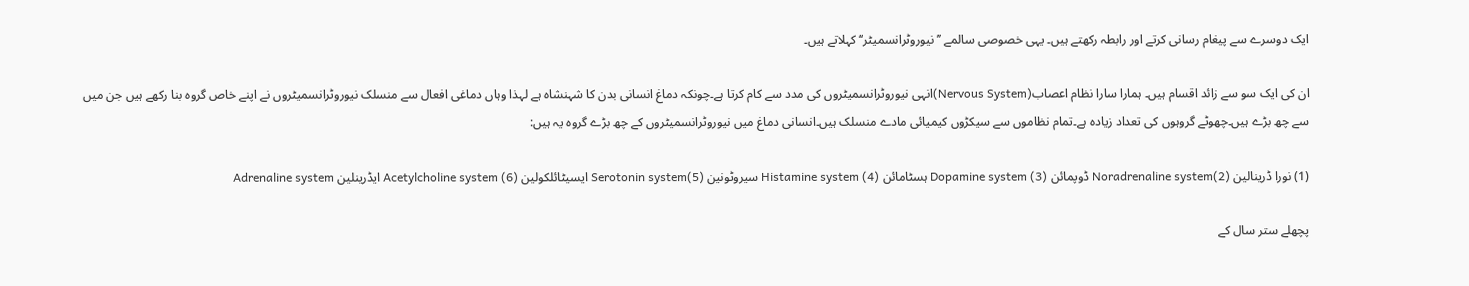ایک دوسرے سے پیغام رسانی کرتے اور رابطہ رکھتے ہیں۔ یہی خصوصی سالمے ’’نیوروٹرانسمیٹر‘‘کہلاتے ہیں۔

ان کی ایک سو سے زائد اقسام ہیں۔ ہمارا سارا نظام اعصاب(Nervous System)انہی نیوروٹرانسمیٹروں کی مدد سے کام کرتا ہے۔چونکہ دماغ انسانی بدن کا شہنشاہ ہے لہذا وہاں دماغی افعال سے منسلک نیوروٹرانسمیٹروں نے اپنے خاص گروہ بنا رکھے ہیں جن میں سے چھ بڑے ہیں۔چھوٹے گروہوں کی تعداد زیادہ ہے۔تمام نظاموں سے سیکڑوں کیمیائی مادے منسلک ہیں۔انسانی دماغ میں نیوروٹرانسمیٹروں کے چھ بڑے گروہ یہ ہیں:

(1) نورا ڈرینالین Noradrenaline system(2) ڈوپمائن Dopamine system (3) ہسٹامائن Histamine system (4) سیروٹونین Serotonin system(5) ایسیٹائلکولین Acetylcholine system (6) ایڈرینلین Adrenaline system

پچھلے ستر سال کے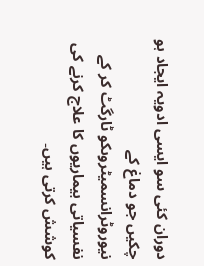دوران کئی سو ایسی ادویہ ایجاد ہو چکیں جو دماغ کے نیوروٹرانسمیٹروںکو ٹارگٹ کر کے نفسیاتی بیماریوں کا علاج کرنے کی کوشش کرتی ہیں۔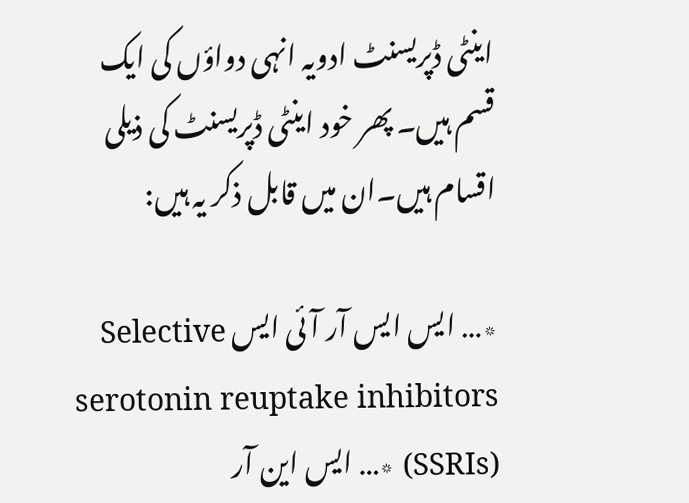اینٹی ڈپریسنٹ ادویہ انہی دواؤں کی ایک قسم ہیں۔ پھر خود اینٹی ڈپریسنٹ کی ذیلی اقسام ہیں۔ان میں قابل ذکر یہ ہیں:

٭… ایس ایس آر آئی ایس Selective serotonin reuptake inhibitors (SSRIs) ٭… ایس این آر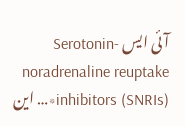آئی ایس Serotonin-noradrenaline reuptake inhibitors (SNRIs)٭… این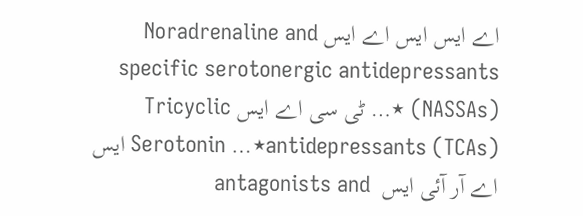اے ایس ایس اے ایس Noradrenaline and specific serotonergic antidepressants (NASSAs) ٭… ٹی سی اے ایس Tricyclic antidepressants (TCAs)٭… Serotonin ایس اے آر آئی ایس  antagonists and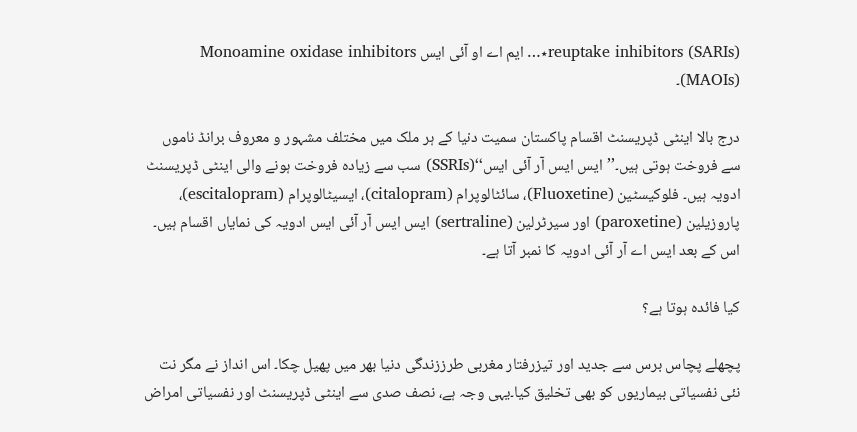reuptake inhibitors (SARIs)٭… ایم اے او آئی ایس Monoamine oxidase inhibitors (MAOIs)۔

درج بالا اینٹی ڈپریسنٹ اقسام پاکستان سمیت دنیا کے ہر ملک میں مختلف مشہور و معروف برانڈ ناموں سے فروخت ہوتی ہیں۔’’ایس ایس آر آئی ایس‘‘(SSRIs) سب سے زیادہ فروخت ہونے والی اینٹی ڈپریسنٹ ادویہ ہیں۔ فلوکیسٹین (Fluoxetine)، سائٹالوپرام (citalopram)، ایسیٹالوپرام (escitalopram)، پاروزیلین (paroxetine) اور سیرٹرلین (sertraline) ایس ایس آر آئی ایس ادویہ کی نمایاں اقسام ہیں۔ اس کے بعد ایس اے آر آئی ادویہ کا نمبر آتا ہے۔

کیا فائدہ ہوتا ہے؟

پچھلے پچاس برس سے جدید اور تیزرفتار مغربی طرززندگی دنیا بھر میں پھیل چکا۔ اس انداز نے مگر نت نئی نفسیاتی بیماریوں کو بھی تخلیق کیا۔یہی وجہ ہے، نصف صدی سے اینٹی ڈپریسنٹ اور نفسیاتی امراض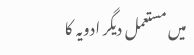میں مستعمل دیگر ادویہ کا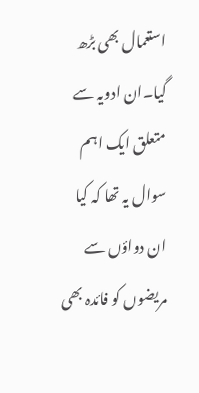استعمال بھی بڑھ گیا۔ان ادویہ سے متعلق ایک اہم سوال یہ تھا کہ کیا ان دواؤں سے مریضوں کو فائدہ بھی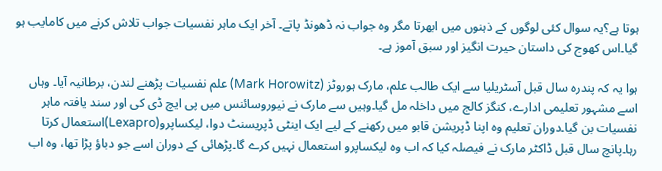ہوتا ہے؟یہ سوال کئی لوگوں کے ذہنوں میں ابھرتا مگر وہ جواب نہ ڈھونڈ پاتے۔ آخر ایک ماہر نفسیات جواب تلاش کرنے میں کامایب ہو گیا۔اس کھوج کی داستان حیرت انگیز اور سبق آموز ہے۔

ہوا یہ کہ پندرہ سال قبل آسٹریلیا سے ایک طالب علم، مارک ہوروٹز (Mark Horowitz) علم نفسیات پڑھنے لندن، برطانیہ آیا۔ وہاں اسے مشہور تعلیمی ادارے، کنگز کالج میں داخلہ مل گیا۔وہیں سے مارک نے نیوروسائنس میں پی ایچ ڈی کی اور سند یافتہ ماہر نفسیات بن گیا۔دوران تعلیم وہ اپنا ڈپریشن قابو میں رکھنے کے لیے ایک اینٹی ڈپریسنٹ دوا، لیکساپرو(Lexapro)استعمال کرتا رہا۔پانچ سال قبل ڈاکٹر مارک نے فیصلہ کیا کہ اب وہ لیکساپرو استعمال نہیں کرے گا۔پڑھائی کے دوران اسے جو دباؤ پڑا تھا، وہ اب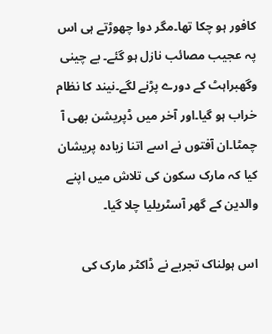کافور ہو چکا تھا۔مگر دوا چھوڑتے ہی اس پہ عجیب مصائب نازل ہو گئے۔ بے چینی وگھبراہٹ کے دورے پڑنے لگے۔نیند کا نظام خراب ہو گیا۔اور آخر میں ڈپریشن بھی آ چمٹا۔ان آفتوں نے اسے اتنا زیادہ پریشان کیا کہ مارک سکون کی تلاش میں اپنے والدین کے گھر آسٹریلیا چلا گیا۔

اس ہولناک تجربے نے ڈاکٹر مارک کی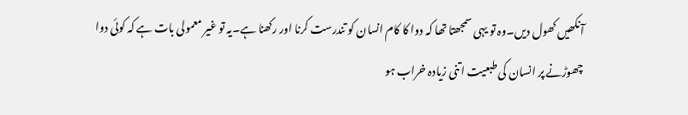آنکھیں کھول دیں۔وہ تو یہی سمجھتا تھا کہ دوا کا کام انسان کو تندرست کرنا اور رکھنا ہے۔یہ تو غیر معمولی بات ہے کہ کوئی دوا چھوڑنے پر انسان کی طبعیت اتنی زیادہ خراب ہو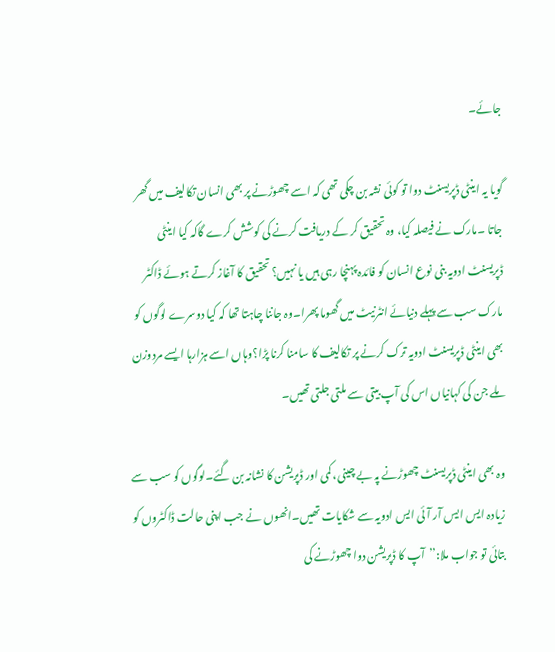جائے۔

گویا یہ اینٹی ڈپریسنٹ دوا تو کوئی نشہ بن چکی تھی کہ اسے چھوڑنے پر بھی انسان تکالیف میں گھر جاتا ۔مارک نے فیصلہ کیا، وہ تحقیق کر کے دریافت کرنے کی کوشش کرے گاکہ کیا اینٹی ڈپریسنٹ ادویہ بنی نوع انسان کو فائدہ پہنچا رہی ہیں یا نہیں؟ تحقیق کا آغاز کرتے ہوئے ڈاکٹر مارک سب سے پہلے دنیائے انٹرنیٹ میں گھوما پھرا۔وہ جاننا چاہتا تھا کہ کیا دوسرے لوگوں کو بھی اینٹی ڈپریسنٹ ادویہ ترک کرنے پر تکالیف کا سامنا کرنا پڑا؟وہاں اسے ہزارہا ایسے مردوزن ملے جن کی کہانیاں اس کی آپ بیتی سے ملتی جلتی تھیں۔

وہ بھی اینٹی ڈپریسنٹ چھوڑنے پہ بے چینی، کمی اور ڈپریشن کا نشانہ بن گئے۔لوگوں کو سب سے زیادہ ایس ایس آر آئی ایس ادویہ سے شکایات تھیں۔انھوں نے جب اپنی حالت ڈاکٹروں کو بتائی تو جواب ملا:’’آپ کا ڈپریشن دوا چھوڑنے کی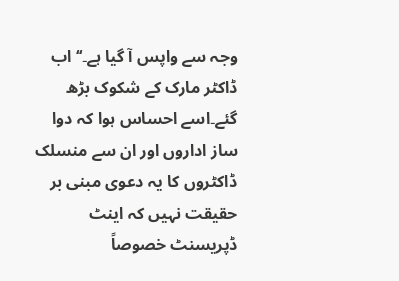وجہ سے واپس آ گیا ہے۔‘‘اب ڈاکٹر مارک کے شکوک بڑھ گئے۔اسے احساس ہوا کہ دوا ساز اداروں اور ان سے منسلک ڈاکٹروں کا یہ دعوی مبنی بر حقیقت نہیں کہ اینٹ ڈپریسنٹ خصوصاً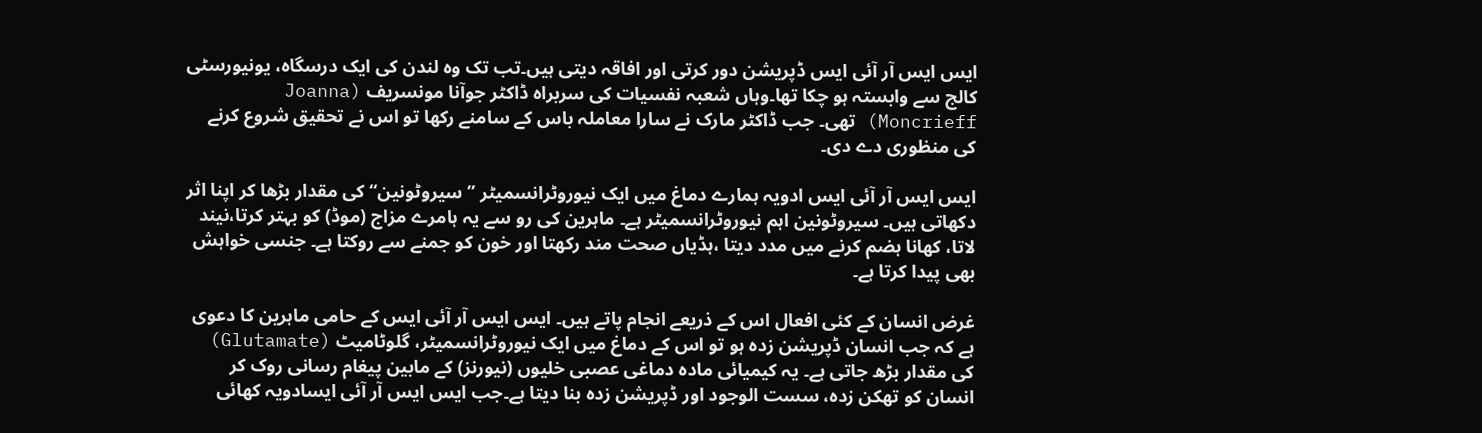ایس ایس آر آئی ایس ڈپریشن دور کرتی اور افاقہ دیتی ہیں۔تب تک وہ لندن کی ایک درسگاہ، یونیورسٹی کالج سے وابستہ ہو چکا تھا۔وہاں شعبہ نفسیات کی سربراہ ڈاکٹر جوآنا مونسریف (Joanna Moncrieff) تھی۔ جب ڈاکٹر مارک نے سارا معاملہ باس کے سامنے رکھا تو اس نے تحقیق شروع کرنے کی منظوری دے دی۔

ایس ایس آر آئی ایس ادویہ ہمارے دماغ میں ایک نیوروٹرانسمیٹر ’’سیروٹونین‘‘ کی مقدار بڑھا کر اپنا اثر دکھاتی ہیں۔ سیروٹونین اہم نیوروٹرانسمیٹر ہے۔ ماہرین کی رو سے یہ ہامرے مزاج (موڈ) کو بہتر کرتا،نیند لاتا، کھانا ہضم کرنے میں مدد دیتا ،ہڈیاں صحت مند رکھتا اور خون کو جمنے سے روکتا ہے۔ جنسی خواہش بھی پیدا کرتا ہے۔

غرض انسان کے کئی افعال اس کے ذریعے انجام پاتے ہیں۔ ایس ایس آر آئی ایس کے حامی ماہرین کا دعوی ہے کہ جب انسان ڈپریشن زدہ ہو تو اس کے دماغ میں ایک نیوروٹرانسمیٹر، گلوٹامیٹ (Glutamate) کی مقدار بڑھ جاتی ہے۔ یہ کیمیائی مادہ دماغی عصبی خلیوں (نیورنز) کے مابین پیغام رسانی روک کر انسان کو تھکن زدہ، سست الوجود اور ڈپریشن زدہ بنا دیتا ہے۔جب ایس ایس آر آئی ایسادویہ کھائی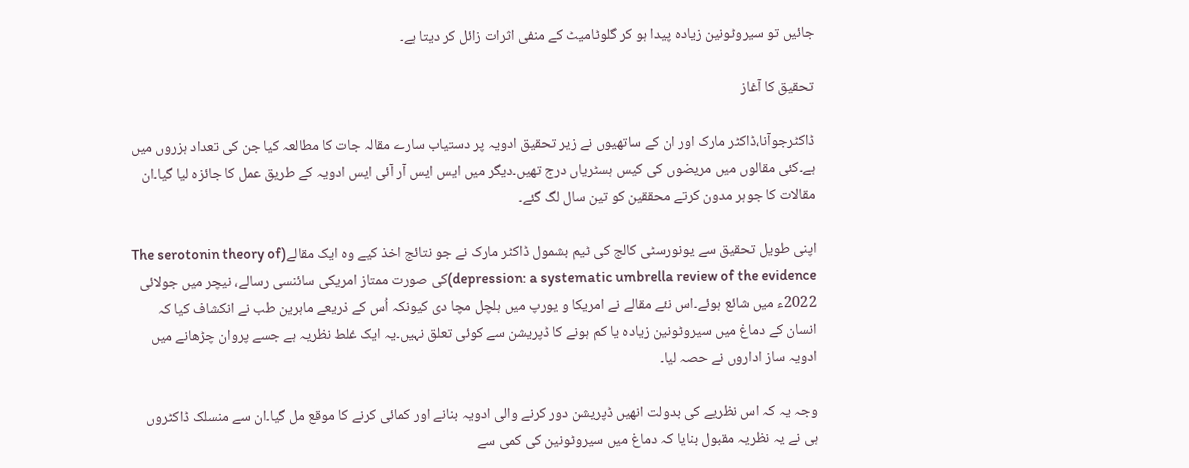جائیں تو سیروٹونین زیادہ پیدا ہو کر گلوٹامیٹ کے منفی اثرات زائل کر دیتا ہے۔

تحقیق کا آغاز

ڈاکٹرجوآنا،ڈاکٹر مارک اور ان کے ساتھیوں نے زیر تحقیق ادویہ پر دستیاب سارے مقالہ جات کا مطالعہ کیا جن کی تعداد ہزروں میں ہے۔کئی مقالوں میں مریضوں کی کیس ہسٹریاں درج تھیں۔دیگر میں ایس ایس آر آئی ایس ادویہ کے طریق عمل کا جائزہ لیا گیا۔ان مقالات کا جوہر مدون کرتے محققین کو تین سال لگ گئے۔

اپنی طویل تحقیق سے یونورسٹی کالج کی ٹیم بشمول ڈاکٹر مارک نے جو نتائج اخذ کیے وہ ایک مقالے(The serotonin theory of depression: a systematic umbrella review of the evidence)کی صورت ممتاز امریکی سائنسی رسالے، نیچر میں جولائی 2022ء میں شائع ہوئے۔اس نئے مقالے نے امریکا و یورپ میں ہلچل مچا دی کیونکہ اُس کے ذریعے ماہرین طب نے انکشاف کیا کہ انسان کے دماغ میں سیروٹونین زیادہ یا کم ہونے کا ڈپریشن سے کوئی تعلق نہیں۔یہ ایک غلط نظریہ ہے جسے پروان چڑھانے میں ادویہ ساز اداروں نے حصہ لیا۔

وجہ یہ کہ اس نظریے کی بدولت انھیں ڈپریشن دور کرنے والی ادویہ بنانے اور کمائی کرنے کا موقع مل گیا۔ان سے منسلک ڈاکٹروں ہی نے یہ نظریہ مقبول بنایا کہ دماغ میں سیروٹونین کی کمی سے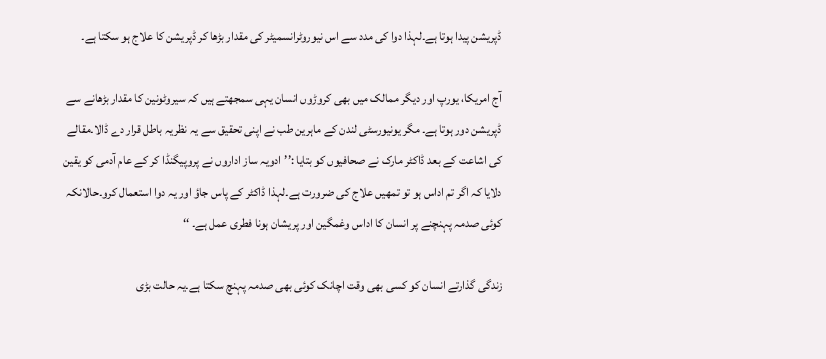ڈپریشن پیدا ہوتا ہے۔لہذا دوا کی مدد سے اس نیوروٹرانسمیٹر کی مقدار بڑھا کر ڈپریشن کا علاج ہو سکتا ہے۔

آج امریکا، یورپ اور دیگر ممالک میں بھی کروڑوں انسان یہی سمجھتے ہیں کہ سیروٹونین کا مقدار بڑھانے سے ڈپریشن دور ہوتا ہے۔ مگر یونیورسٹی لندن کے ماہرین طب نے اپنی تحقیق سے یہ نظریہ باطل قرار دے ڈالا۔مقالے کی اشاعت کے بعد ڈاکٹر مارک نے صحافیوں کو بتایا :’’ادویہ ساز اداروں نے پروپیگنڈا کر کے عام آدمی کو یقین دلایا کہ اگر تم اداس ہو تو تمھیں علاج کی ضرورت ہے۔لہذا ڈاکٹر کے پاس جاؤ اور یہ دوا استعمال کرو۔حالانکہ کوئی صدمہ پہنچنے پر انسان کا اداس وغمگین اور پریشان ہونا فطری عمل ہے۔ ‘‘

زندگی گذارتے انسان کو کسی بھی وقت اچانک کوئی بھی صدمہ پہنچ سکتا ہے۔یہ حالت بڑی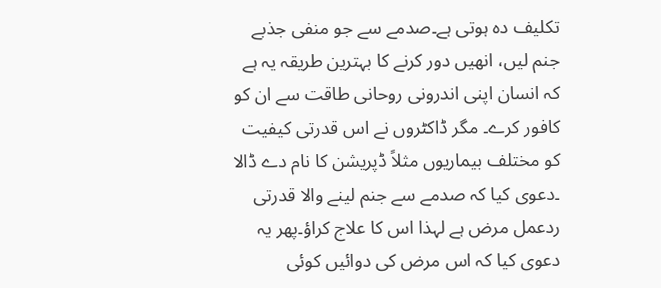تکلیف دہ ہوتی ہے۔صدمے سے جو منفی جذبے جنم لیں، انھیں دور کرنے کا بہترین طریقہ یہ ہے کہ انسان اپنی اندرونی روحانی طاقت سے ان کو کافور کرے۔ مگر ڈاکٹروں نے اس قدرتی کیفیت کو مختلف بیماریوں مثلاً ڈپریشن کا نام دے ڈالا ۔دعوی کیا کہ صدمے سے جنم لینے والا قدرتی ردعمل مرض ہے لہذا اس کا علاج کراؤ۔پھر یہ دعوی کیا کہ اس مرض کی دوائیں کوئی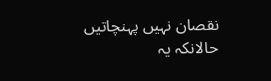نقصان نہیں پہنچاتیں حالانکہ یہ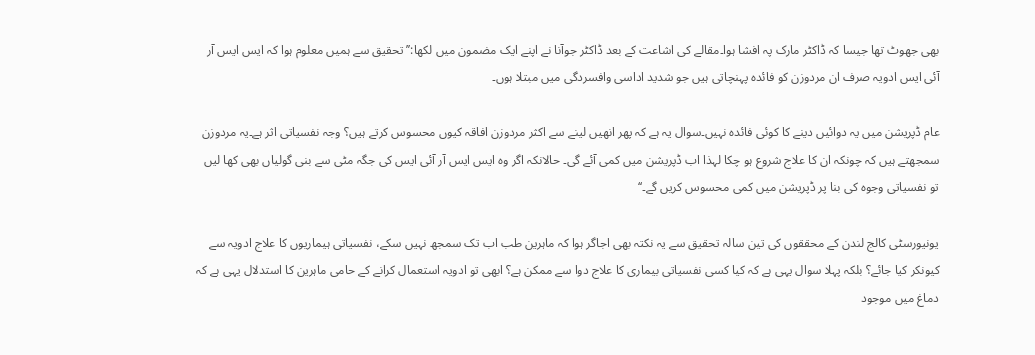بھی جھوٹ تھا جیسا کہ ڈاکٹر مارک پہ افشا ہوا۔مقالے کی اشاعت کے بعد ڈاکٹر جوآنا نے اپنے ایک مضمون میں لکھا:’’تحقیق سے ہمیں معلوم ہوا کہ ایس ایس آر آئی ایس ادویہ صرف ان مردوزن کو فائدہ پہنچاتی ہیں جو شدید اداسی وافسردگی میں مبتلا ہوں۔

عام ڈپریشن میں یہ دوائیں دینے کا کوئی فائدہ نہیں۔سوال یہ ہے کہ پھر انھیں لینے سے اکثر مردوزن افاقہ کیوں محسوس کرتے ہیں؟ وجہ نفسیاتی اثر ہے۔یہ مردوزن سمجھتے ہیں کہ چونکہ ان کا علاج شروع ہو چکا لہذا اب ڈپریشن میں کمی آئے گی۔ حالانکہ اگر وہ ایس ایس آر آئی ایس کی جگہ مٹی سے بنی گولیاں بھی کھا لیں تو نفسیاتی وجوہ کی بنا پر ڈپریشن میں کمی محسوس کریں گے۔‘‘

یونیورسٹی کالج لندن کے محققوں کی تین سالہ تحقیق سے یہ نکتہ بھی اجاگر ہوا کہ ماہرین طب اب تک سمجھ نہیں سکے، نفسیاتی ہیماریوں کا علاج ادویہ سے کیونکر کیا جائے؟ بلکہ پہلا سوال یہی ہے کہ کیا کسی نفسیاتی بیماری کا علاج دوا سے ممکن ہے؟ ابھی تو ادویہ استعمال کرانے کے حامی ماہرین کا استدلال یہی ہے کہ دماغ میں موجود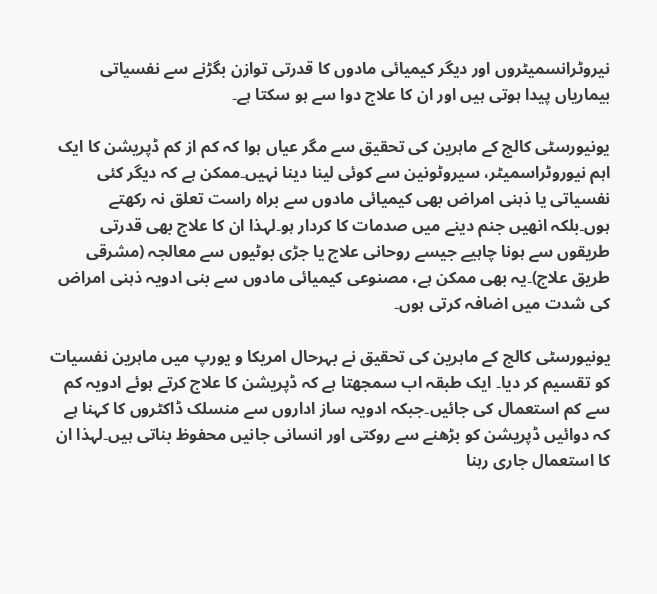نیروٹرانسمیٹروں اور دیگر کیمیائی مادوں کا قدرتی توازن بگڑنے سے نفسیاتی بیماریاں پیدا ہوتی ہیں اور ان کا علاج دوا سے ہو سکتا ہے۔

یونیورسٹی کالج کے ماہرین کی تحقیق سے مگر عیاں ہوا کہ کم از کم ڈپریشن کا ایک اہم نیوروٹراسمیٹر، سیروٹونین سے کوئی لینا دینا نہیں۔ممکن ہے کہ دیگر کئی نفسیاتی یا ذہنی امراض بھی کیمیائی مادوں سے براہ راست تعلق نہ رکھتے ہوں۔بلکہ انھیں جنم دینے میں صدمات کا کردار ہو۔لہذا ان کا علاج بھی قدرتی طریقوں سے ہونا چاہیے جیسے روحانی علاج یا جڑی بوٹیوں سے معالجہ (مشرقی طریق علاج)۔یہ بھی ممکن ہے، مصنوعی کیمیائی مادوں سے بنی ادویہ ذہنی امراض کی شدت میں اضافہ کرتی ہوں۔

یونیورسٹی کالج کے ماہرین کی تحقیق نے بہرحال امریکا و یورپ میں ماہرین نفسیات کو تقسیم کر دیا۔ ایک طبقہ اب سمجھتا ہے کہ ڈپریشن کا علاج کرتے ہوئے ادویہ کم سے کم استعمال کی جائیں۔جبکہ ادویہ ساز اداروں سے منسلک ڈاکٹروں کا کہنا ہے کہ دوائیں ڈپریشن کو بڑھنے سے روکتی اور انسانی جانیں محفوظ بناتی ہیں۔لہذا ان کا استعمال جاری رہنا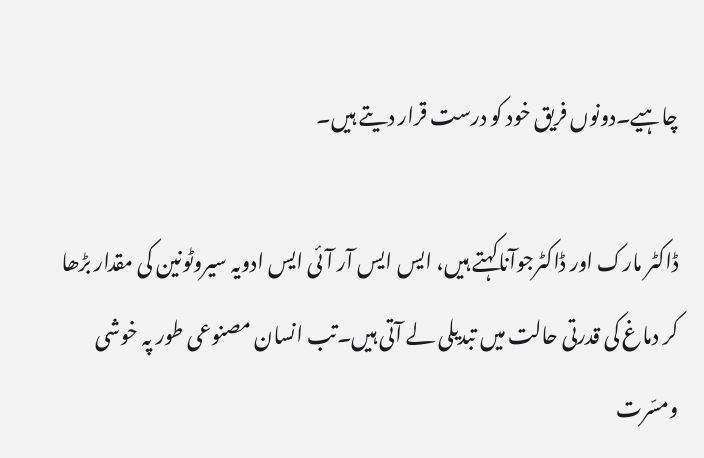چاہیے۔دونوں فریق خود کو درست قرار دیتے ہیں۔

ڈاکٹر مارک اور ڈاکٹرجوآناکہتے ہیں، ایس ایس آر آئی ایس ادویہ سیروٹونین کی مقدار بڑھا کر دماغ کی قدرتی حالت میں تبدیلی لے آتی ہیں۔تب انسان مصنوعی طور پہ خوشی ومسّرت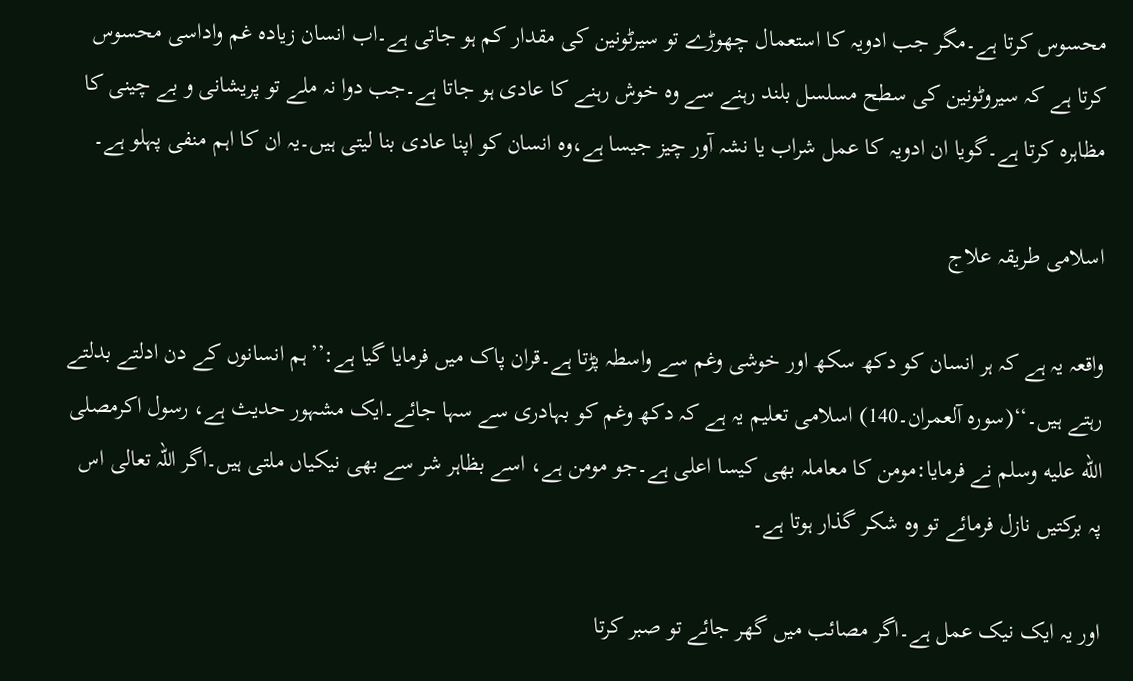محسوس کرتا ہے۔مگر جب ادویہ کا استعمال چھوڑے تو سیرٹونین کی مقدار کم ہو جاتی ہے۔اب انسان زیادہ غم واداسی محسوس کرتا ہے کہ سیروٹونین کی سطح مسلسل بلند رہنے سے وہ خوش رہنے کا عادی ہو جاتا ہے۔جب دوا نہ ملے تو پریشانی و بے چینی کا مظاہرہ کرتا ہے۔گویا ان ادویہ کا عمل شراب یا نشہ آور چیز جیسا ہے،وہ انسان کو اپنا عادی بنا لیتی ہیں۔یہ ان کا اہم منفی پہلو ہے۔

اسلامی طریقہ علاج

واقعہ یہ ہے کہ ہر انسان کو دکھ سکھ اور خوشی وغم سے واسطہ پڑتا ہے۔قران پاک میں فرمایا گیا ہے:’’ہم انسانوں کے دن ادلتے بدلتے رہتے ہیں۔‘‘(سورہ آلعمران۔140) اسلامی تعلیم یہ ہے کہ دکھ وغم کو بہادری سے سہا جائے۔ایک مشہور حدیث ہے، رسول اکرمصلى الله عليه وسلم نے فرمایا:مومن کا معاملہ بھی کیسا اعلی ہے۔جو مومن ہے، اسے بظاہر شر سے بھی نیکیاں ملتی ہیں۔اگر اللہ تعالی اس پہ برکتیں نازل فرمائے تو وہ شکر گذار ہوتا ہے۔

اور یہ ایک نیک عمل ہے۔اگر مصائب میں گھر جائے تو صبر کرتا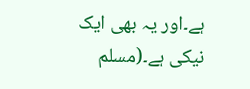ہے۔اور یہ بھی ایک نیکی ہے۔(مسلم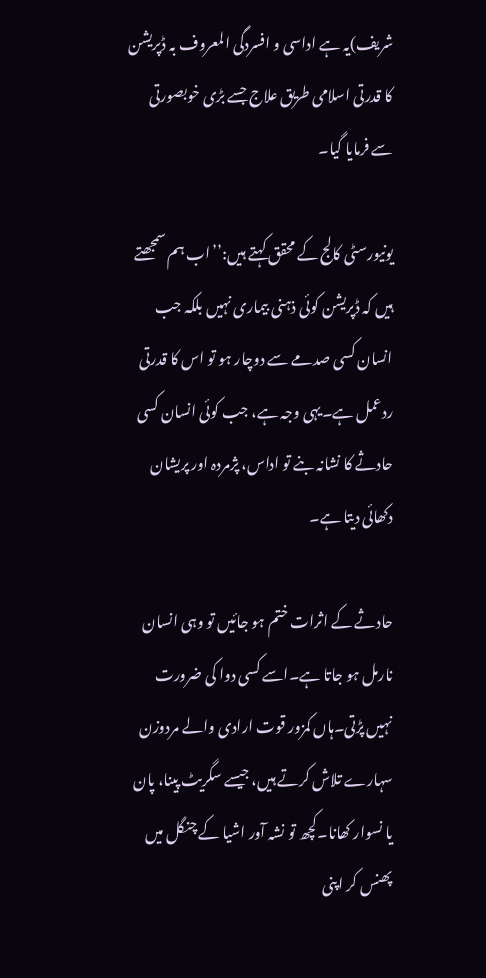شریف)یہ ہے اداسی و افسردگی المعروف بہ ڈپریشن کا قدرتی اسلامی طریق علاج جسے بڑی خوبصورتی سے فرمایا گیا۔

یونیورسٹی کالج کے محقق کہتے ہیں:’’اب ہم سمجھتے ہیں کہ ڈپریشن کوئی ذہنی بیماری نہیں بلکہ جب انسان کسی صدمے سے دوچار ہو تو اس کا قدرتی ردعمل ہے۔یہی وجہ ہے، جب کوئی انسان کسی حادثے کا نشانہ بنے تو اداس، پژمردہ اور پریشان دکھائی دیتا ہے۔

حادثے کے اثرات ختم ہو جائیں تو وہی انسان نارمل ہو جاتا ہے۔اسے کسی دوا کی ضرورت نہیں پڑتی۔ہاں کمزور قوت ارادی والے مردوزن سہارے تلاش کرتے ہیں، جیسے سگریٹ پینا، پان یا نسوار کھانا۔کچھ تو نشہ آور اشیا کے چنگل میں پھنس کر اپنی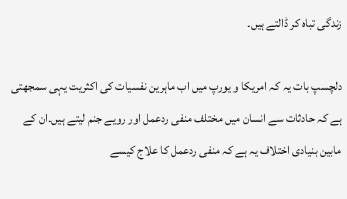زندگی تباہ کر ڈالتے ہیں۔

دلچسپ بات یہ کہ امریکا و یورپ میں اب ماہرین نفسیات کی اکثریت یہی سمجھتی ہے کہ حادثات سے انسان میں مختلف منفی ردعمل اور رویے جنم لیتے ہیں۔ان کے مابین بنیادی اختلاف یہ ہے کہ منفی ردعمل کا علاج کیسے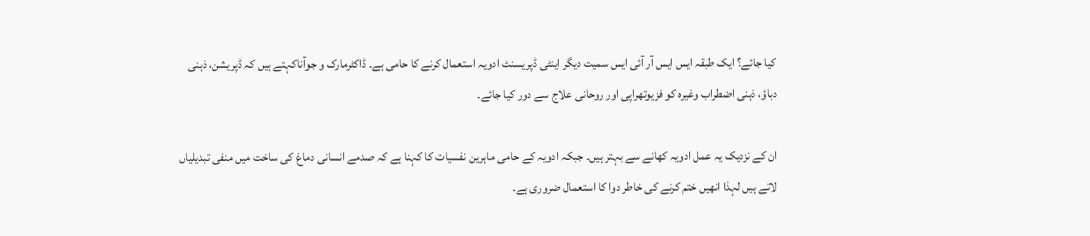کیا جائے؟ ایک طبقہ ایس ایس آر آئی ایس سمیت دیگر اینٹی ڈپریسنٹ ادویہ استعمال کرنے کا حامی ہے۔ ڈاکٹرمارک و جوآناکہتے ہیں کہ ڈپریشن، ذہنی دباؤ، ذہنی اضطراب وغیرہ کو فزیوتھراپی اور روحانی علاج سے دور کیا جائے۔

ان کے نزدیک یہ عمل ادویہ کھانے سے بہتر ہیں۔ جبکہ ادویہ کے حامی ماہرین نفسیات کا کہنا ہے کہ صدمے انسانی دماغ کی ساخت میں منفی تبدیلیاں لاتے ہیں لہذا انھیں ختم کرنے کی خاطر دوا کا استعمال ضروری ہے۔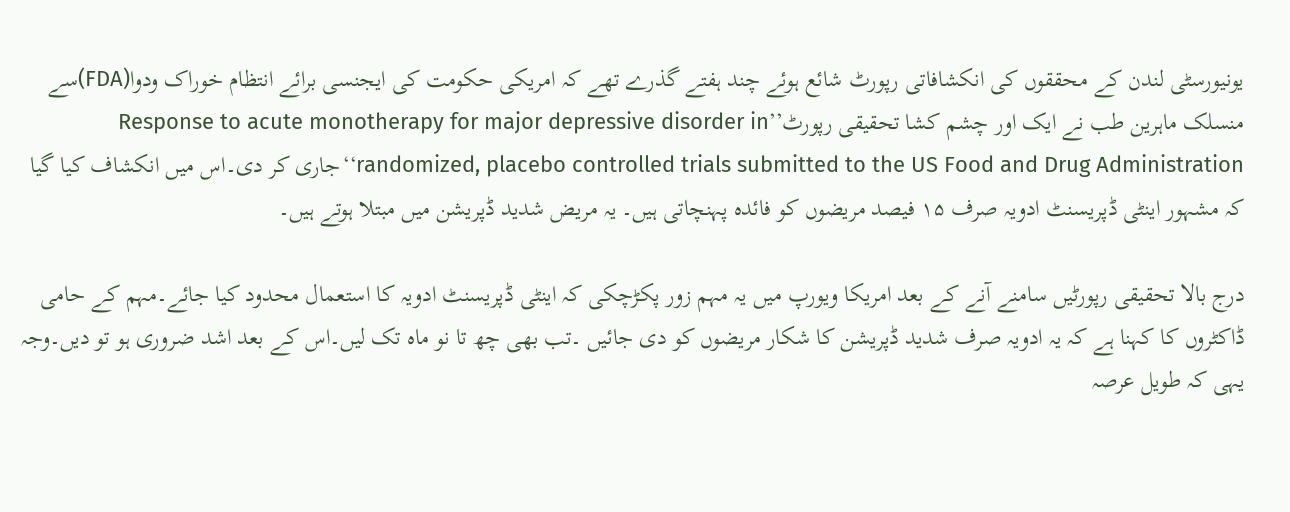یونیورسٹی لندن کے محققوں کی انکشافاتی رپورٹ شائع ہوئے چند ہفتے گذرے تھے کہ امریکی حکومت کی ایجنسی برائے انتظام خوراک ودوا(FDA)سے منسلک ماہرین طب نے ایک اور چشم کشا تحقیقی رپورٹ’’Response to acute monotherapy for major depressive disorder in randomized, placebo controlled trials submitted to the US Food and Drug Administration‘‘جاری کر دی۔اس میں انکشاف کیا گیا کہ مشہور اینٹی ڈپریسنٹ ادویہ صرف ۱۵ فیصد مریضوں کو فائدہ پہنچاتی ہیں۔ یہ مریض شدید ڈپریشن میں مبتلا ہوتے ہیں۔

درج بالا تحقیقی رپورٹیں سامنے آنے کے بعد امریکا ویورپ میں یہ مہم زور پکڑچکی کہ اینٹی ڈپریسنٹ ادویہ کا استعمال محدود کیا جائے۔مہم کے حامی ڈاکٹروں کا کہنا ہے کہ یہ ادویہ صرف شدید ڈپریشن کا شکار مریضوں کو دی جائیں ۔تب بھی چھ تا نو ماہ تک لیں۔اس کے بعد اشد ضروری ہو تو دیں۔وجہ یہی کہ طویل عرصہ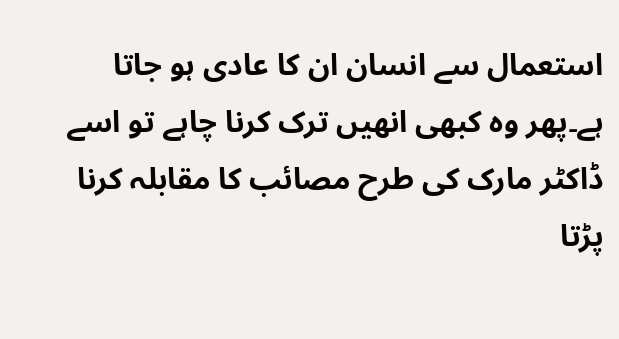استعمال سے انسان ان کا عادی ہو جاتا ہے۔پھر وہ کبھی انھیں ترک کرنا چاہے تو اسے ڈاکٹر مارک کی طرح مصائب کا مقابلہ کرنا پڑتا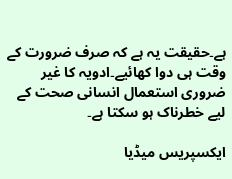ہے۔حقیقت یہ ہے کہ صرف ضرورت کے وقت ہی دوا کھائیے۔ادویہ کا غیر ضروری استعمال انسانی صحت کے لیے خطرناک ہو سکتا ہے۔

ایکسپریس میڈیا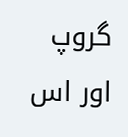گروپ اور اس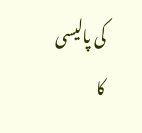کی پالیسی کا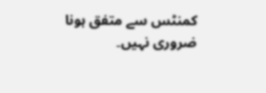کمنٹس سے متفق ہونا ضروری نہیں۔